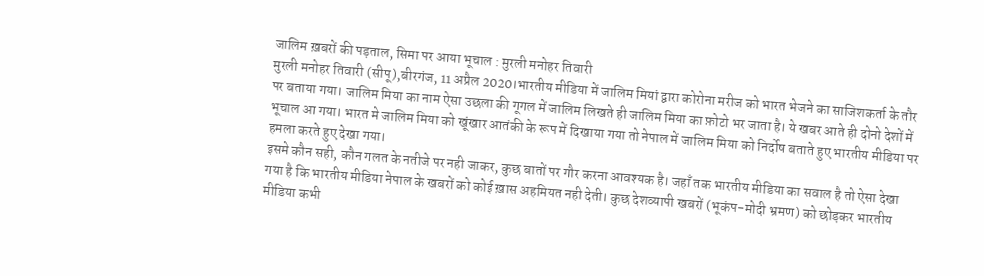जालिम ख़बरों की पड़ताल, सिमा पर आया भूचाल : मुरली मनोहर तिवारी
मुरली मनोहर तिवारी (सीपू),बीरगंज, 11 अप्रैल 2020।भारतीय मीडिया में जालिम मियां द्वारा कोरोना मरीज को भारत भेजने का साजिशकर्ता के तौर पर बताया गया। जालिम मिया का नाम ऐसा उछला की गूगल में जालिम लिखते ही जालिम मिया का फ़ोटो भर जाता है। ये खबर आते ही दोनो देशों में भूचाल आ गया। भारत मे जालिम मिया को खूंखार आतंकी के रूप में दिखाया गया तो नेपाल में जालिम मिया को निर्दोष बताते हुए भारतीय मीडिया पर हमला करते हुए देखा गया।
इसमे कौन सही, कौन गलत के नतीजे पर नही जाकर, कुछ बातों पर गौर करना आवश्यक है। जहाँ तक भारतीय मीडिया का सवाल है तो ऐसा देखा गया है कि भारतीय मीडिया नेपाल के खबरों को कोई ख़ास अहमियत नही देती। कुछ देशव्यापी खबरों (भूकंप-मोदी भ्रमण) को छोड़कर भारतीय मीडिया कभी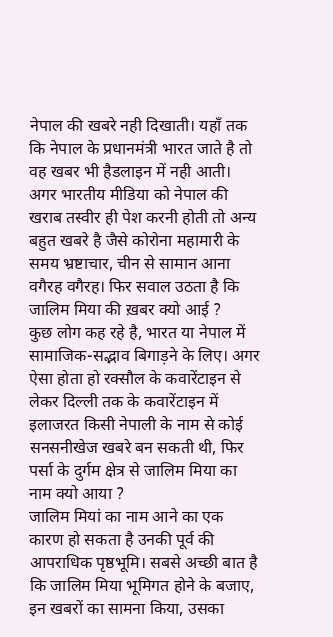नेपाल की खबरे नही दिखाती। यहाँ तक कि नेपाल के प्रधानमंत्री भारत जाते है तो वह खबर भी हैडलाइन में नही आती। अगर भारतीय मीडिया को नेपाल की खराब तस्वीर ही पेश करनी होती तो अन्य बहुत खबरे है जैसे कोरोना महामारी के समय भ्रष्टाचार, चीन से सामान आना वगैरह वगैरह। फिर सवाल उठता है कि जालिम मिया की ख़बर क्यो आई ?
कुछ लोग कह रहे है, भारत या नेपाल में सामाजिक-सद्भाव बिगाड़ने के लिए। अगर ऐसा होता हो रक्सौल के कवारेंटाइन से लेकर दिल्ली तक के कवारेंटाइन में इलाजरत किसी नेपाली के नाम से कोई सनसनीखेज खबरे बन सकती थी, फिर पर्सा के दुर्गम क्षेत्र से जालिम मिया का नाम क्यो आया ?
जालिम मियां का नाम आने का एक कारण हो सकता है उनकी पूर्व की आपराधिक पृष्ठभूमि। सबसे अच्छी बात है कि जालिम मिया भूमिगत होने के बजाए, इन खबरों का सामना किया, उसका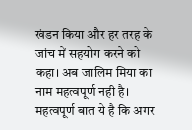खंडन किया और हर तरह के जांच में सहयोग करने को कहा। अब जालिम मिया का नाम महत्वपूर्ण नही है। महत्वपूर्ण बात ये है कि अगर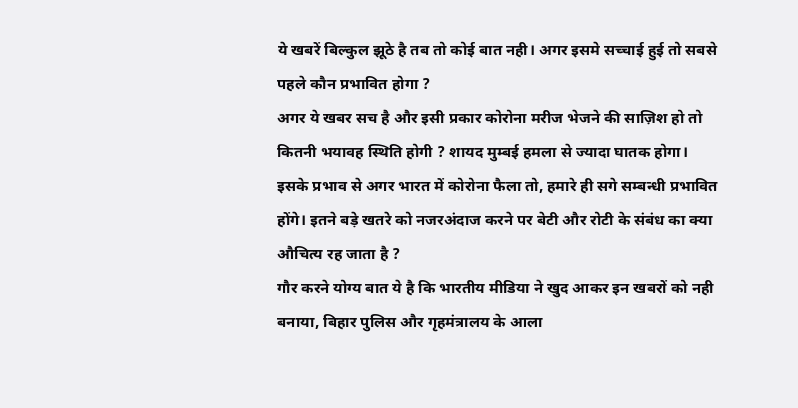ये खबरें बिल्कुल झूठे है तब तो कोई बात नही। अगर इसमे सच्चाई हुई तो सबसे पहले कौन प्रभावित होगा ?
अगर ये खबर सच है और इसी प्रकार कोरोना मरीज भेजने की साज़िश हो तो कितनी भयावह स्थिति होगी ? शायद मुम्बई हमला से ज्यादा घातक होगा। इसके प्रभाव से अगर भारत में कोरोना फैला तो, हमारे ही सगे सम्बन्धी प्रभावित होंगे। इतने बड़े खतरे को नजरअंदाज करने पर बेटी और रोटी के संबंध का क्या औचित्य रह जाता है ?
गौर करने योग्य बात ये है कि भारतीय मीडिया ने खुद आकर इन खबरों को नही बनाया, बिहार पुलिस और गृहमंत्रालय के आला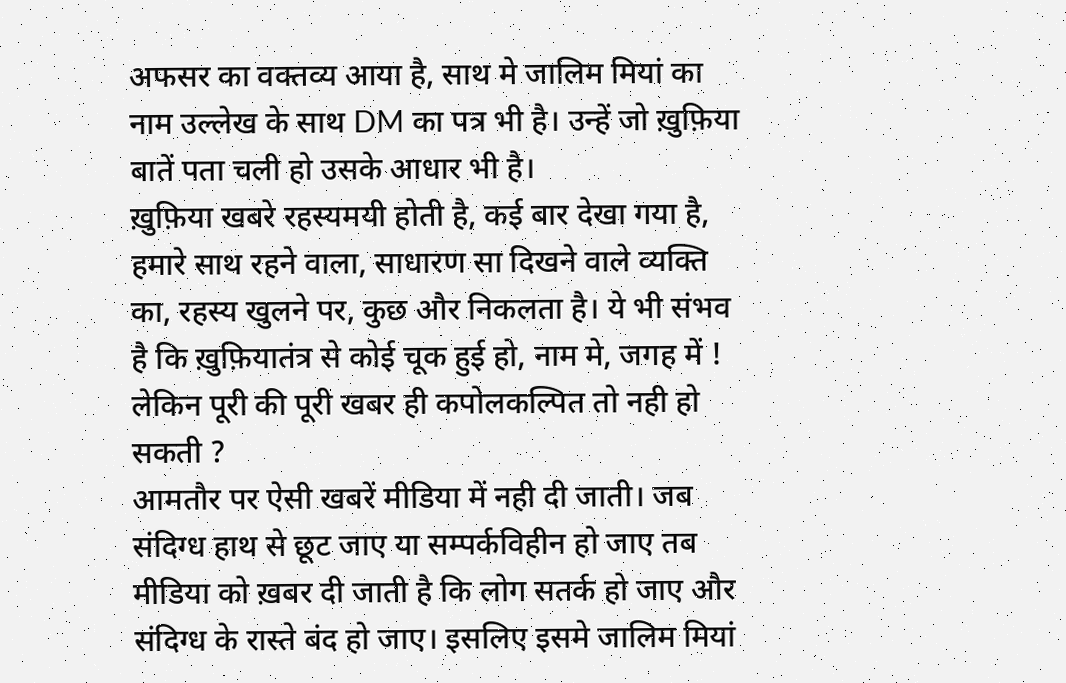अफसर का वक्तव्य आया है, साथ मे जालिम मियां का नाम उल्लेख के साथ DM का पत्र भी है। उन्हें जो ख़ुफ़िया बातें पता चली हो उसके आधार भी है।
ख़ुफ़िया खबरे रहस्यमयी होती है, कई बार देखा गया है, हमारे साथ रहने वाला, साधारण सा दिखने वाले व्यक्ति का, रहस्य खुलने पर, कुछ और निकलता है। ये भी संभव है कि ख़ुफ़ियातंत्र से कोई चूक हुई हो, नाम मे, जगह में ! लेकिन पूरी की पूरी खबर ही कपोलकल्पित तो नही हो सकती ?
आमतौर पर ऐसी खबरें मीडिया में नही दी जाती। जब संदिग्ध हाथ से छूट जाए या सम्पर्कविहीन हो जाए तब मीडिया को ख़बर दी जाती है कि लोग सतर्क हो जाए और संदिग्ध के रास्ते बंद हो जाए। इसलिए इसमे जालिम मियां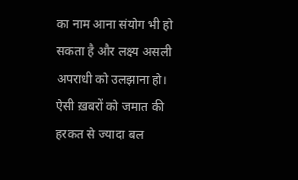का नाम आना संयोग भी हो सकता है और लक्ष्य असली अपराधी को उलझाना हो।
ऐसी ख़बरों को जमात की हरकत से ज्यादा बल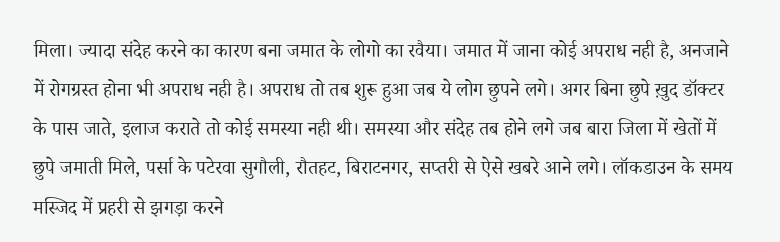मिला। ज्यादा संदेह करने का कारण बना जमात के लोगो का रवैया। जमात में जाना कोई अपराध नही है, अनजाने में रोगग्रस्त होना भी अपराध नही है। अपराध तो तब शुरू हुआ जब ये लोग छुपने लगे। अगर बिना छुपे ख़ुद डॉक्टर के पास जाते, इलाज कराते तो कोई समस्या नही थी। समस्या और संदेह तब होने लगे जब बारा जिला में खेतों में छुपे जमाती मिले, पर्सा के पटेरवा सुगौली, रौतहट, बिराटनगर, सप्तरी से ऐसे खबरे आने लगे। लॉकडाउन के समय मस्जिद में प्रहरी से झगड़ा करने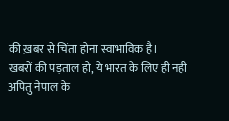की ख़बर से चिंता होना स्वाभाविक है।
खबरों की पड़ताल हो, ये भारत के लिए ही नही अपितु नेपाल के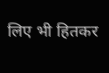लिए भी हितकर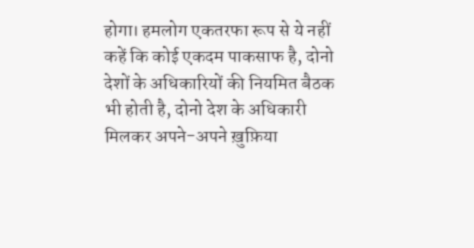होगा। हमलोग एकतरफा रूप से ये नहीं कहें कि कोई एकदम पाकसाफ है, दोनो देशों के अधिकारियों की नियमित बैठक भी होती है, दोनो देश के अधिकारी मिलकर अपने-अपने ख़ुफ़िया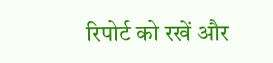रिपोर्ट को रखें और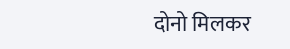दोनो मिलकर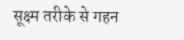सूक्ष्म तरीके से गहन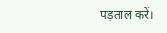पड़ताल करें।